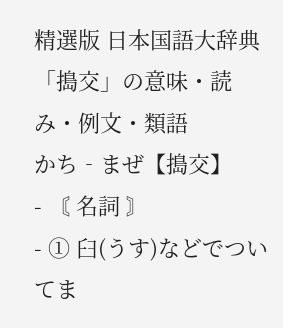精選版 日本国語大辞典 「搗交」の意味・読み・例文・類語
かち‐まぜ【搗交】
- 〘 名詞 〙
- ① 臼(うす)などでついてま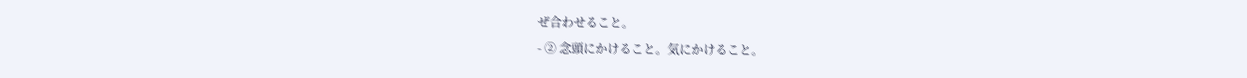ぜ合わせること。
- ② 念頭にかけること。気にかけること。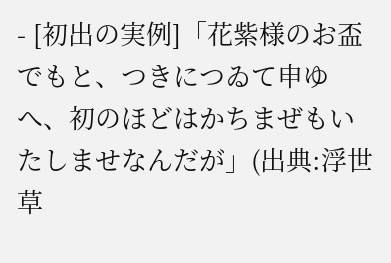- [初出の実例]「花紫様のお盃でもと、つきにつゐて申ゆへ、初のほどはかちまぜもいたしませなんだが」(出典:浮世草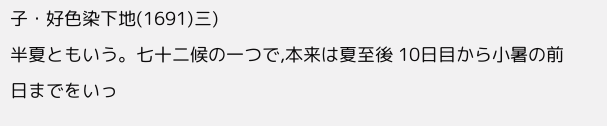子・好色染下地(1691)三)
半夏ともいう。七十二候の一つで,本来は夏至後 10日目から小暑の前日までをいっ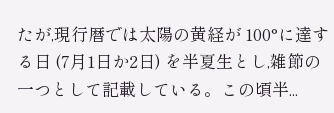たが,現行暦では太陽の黄経が 100°に達する日 (7月1日か2日) を半夏生とし,雑節の一つとして記載している。この頃半...